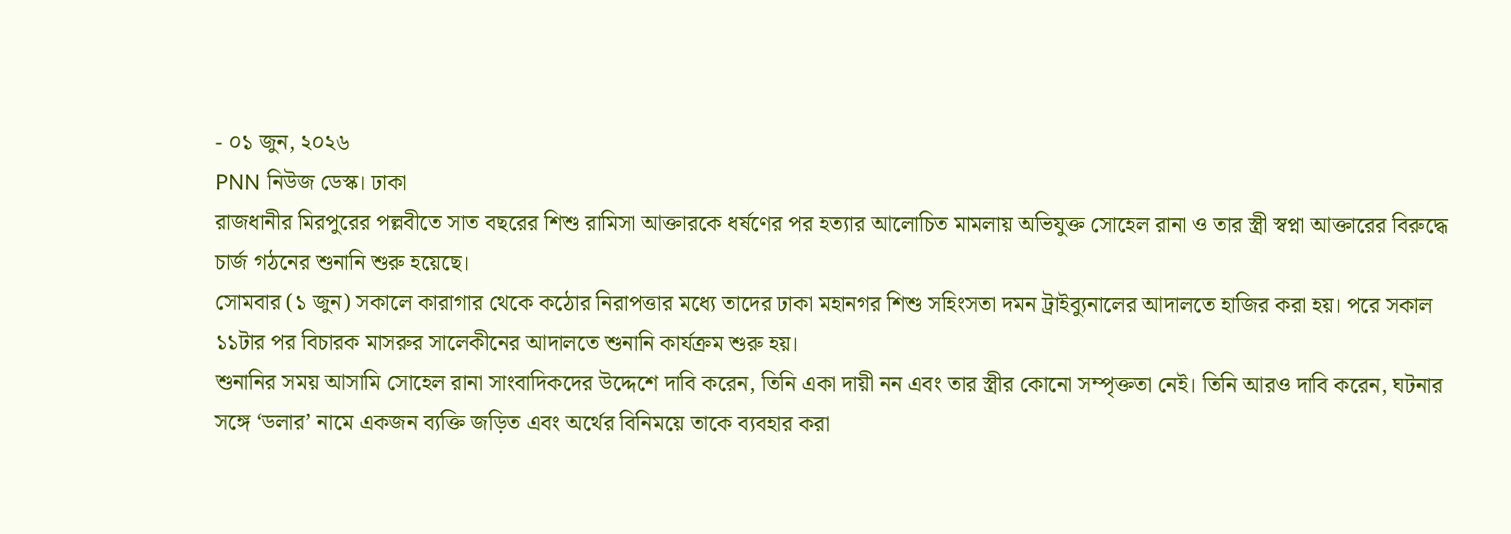- ০১ জুন, ২০২৬
PNN নিউজ ডেস্ক। ঢাকা
রাজধানীর মিরপুরের পল্লবীতে সাত বছরের শিশু রামিসা আক্তারকে ধর্ষণের পর হত্যার আলোচিত মামলায় অভিযুক্ত সোহেল রানা ও তার স্ত্রী স্বপ্না আক্তারের বিরুদ্ধে চার্জ গঠনের শুনানি শুরু হয়েছে।
সোমবার (১ জুন) সকালে কারাগার থেকে কঠোর নিরাপত্তার মধ্যে তাদের ঢাকা মহানগর শিশু সহিংসতা দমন ট্রাইব্যুনালের আদালতে হাজির করা হয়। পরে সকাল ১১টার পর বিচারক মাসরুর সালেকীনের আদালতে শুনানি কার্যক্রম শুরু হয়।
শুনানির সময় আসামি সোহেল রানা সাংবাদিকদের উদ্দেশে দাবি করেন, তিনি একা দায়ী নন এবং তার স্ত্রীর কোনো সম্পৃক্ততা নেই। তিনি আরও দাবি করেন, ঘটনার সঙ্গে ‘ডলার’ নামে একজন ব্যক্তি জড়িত এবং অর্থের বিনিময়ে তাকে ব্যবহার করা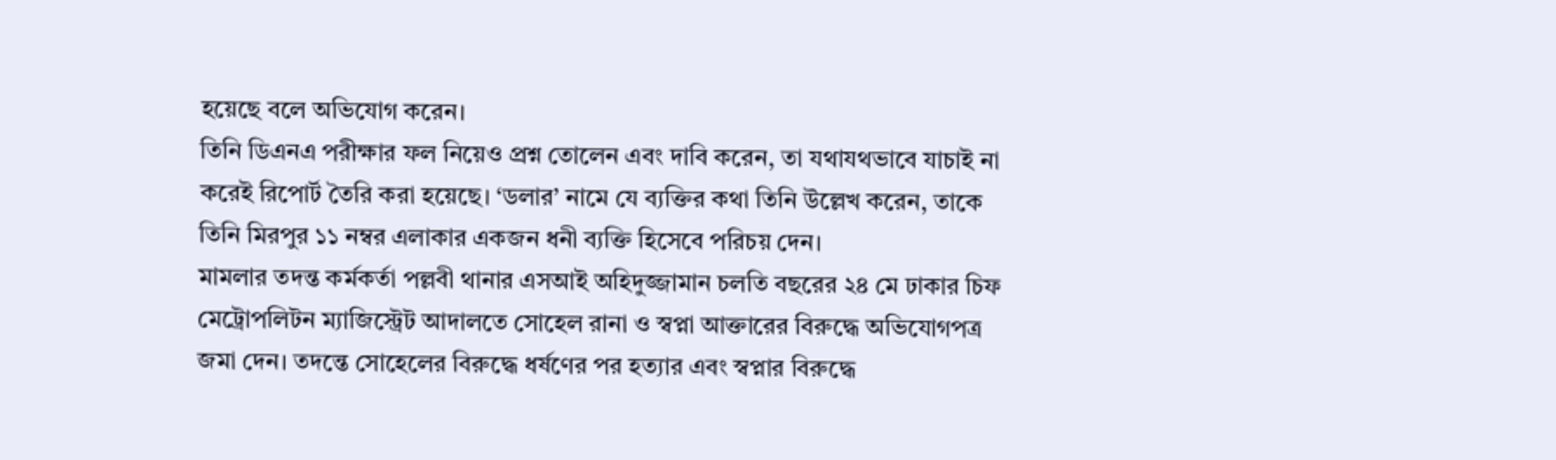হয়েছে বলে অভিযোগ করেন।
তিনি ডিএনএ পরীক্ষার ফল নিয়েও প্রশ্ন তোলেন এবং দাবি করেন, তা যথাযথভাবে যাচাই না করেই রিপোর্ট তৈরি করা হয়েছে। ‘ডলার’ নামে যে ব্যক্তির কথা তিনি উল্লেখ করেন, তাকে তিনি মিরপুর ১১ নম্বর এলাকার একজন ধনী ব্যক্তি হিসেবে পরিচয় দেন।
মামলার তদন্ত কর্মকর্তা পল্লবী থানার এসআই অহিদুজ্জামান চলতি বছরের ২৪ মে ঢাকার চিফ মেট্রোপলিটন ম্যাজিস্ট্রেট আদালতে সোহেল রানা ও স্বপ্না আক্তারের বিরুদ্ধে অভিযোগপত্র জমা দেন। তদন্তে সোহেলের বিরুদ্ধে ধর্ষণের পর হত্যার এবং স্বপ্নার বিরুদ্ধে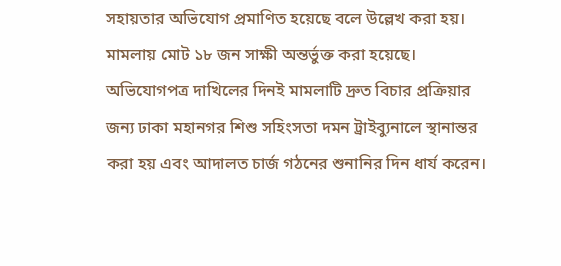সহায়তার অভিযোগ প্রমাণিত হয়েছে বলে উল্লেখ করা হয়। মামলায় মোট ১৮ জন সাক্ষী অন্তর্ভুক্ত করা হয়েছে।
অভিযোগপত্র দাখিলের দিনই মামলাটি দ্রুত বিচার প্রক্রিয়ার জন্য ঢাকা মহানগর শিশু সহিংসতা দমন ট্রাইব্যুনালে স্থানান্তর করা হয় এবং আদালত চার্জ গঠনের শুনানির দিন ধার্য করেন।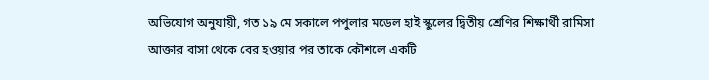অভিযোগ অনুযায়ী, গত ১৯ মে সকালে পপুলার মডেল হাই স্কুলের দ্বিতীয় শ্রেণির শিক্ষার্থী রামিসা আক্তার বাসা থেকে বের হওয়ার পর তাকে কৌশলে একটি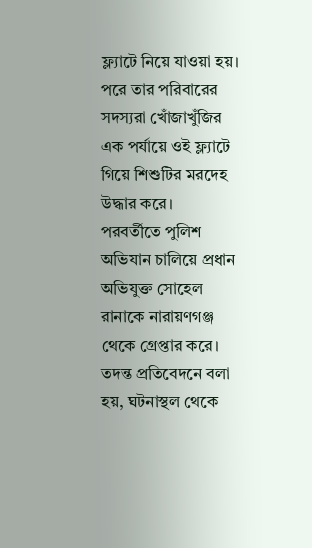ফ্ল্যাটে নিয়ে যাওয়া হয়। পরে তার পরিবারের সদস্যরা খোঁজাখুঁজির এক পর্যায়ে ওই ফ্ল্যাটে গিয়ে শিশুটির মরদেহ উদ্ধার করে।
পরবর্তীতে পুলিশ অভিযান চালিয়ে প্রধান অভিযুক্ত সোহেল রানাকে নারায়ণগঞ্জ থেকে গ্রেপ্তার করে। তদন্ত প্রতিবেদনে বলা হয়, ঘটনাস্থল থেকে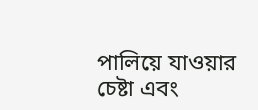পালিয়ে যাওয়ার চেষ্টা এবং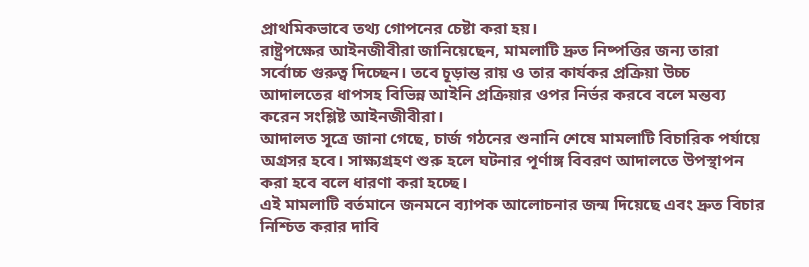প্রাথমিকভাবে তথ্য গোপনের চেষ্টা করা হয়।
রাষ্ট্রপক্ষের আইনজীবীরা জানিয়েছেন, মামলাটি দ্রুত নিষ্পত্তির জন্য তারা সর্বোচ্চ গুরুত্ব দিচ্ছেন। তবে চূড়ান্ত রায় ও তার কার্যকর প্রক্রিয়া উচ্চ আদালতের ধাপসহ বিভিন্ন আইনি প্রক্রিয়ার ওপর নির্ভর করবে বলে মন্তব্য করেন সংশ্লিষ্ট আইনজীবীরা।
আদালত সূত্রে জানা গেছে, চার্জ গঠনের শুনানি শেষে মামলাটি বিচারিক পর্যায়ে অগ্রসর হবে। সাক্ষ্যগ্রহণ শুরু হলে ঘটনার পূর্ণাঙ্গ বিবরণ আদালতে উপস্থাপন করা হবে বলে ধারণা করা হচ্ছে।
এই মামলাটি বর্তমানে জনমনে ব্যাপক আলোচনার জন্ম দিয়েছে এবং দ্রুত বিচার নিশ্চিত করার দাবি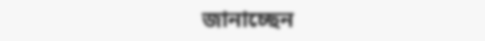জানাচ্ছেন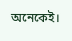অনেকেই।